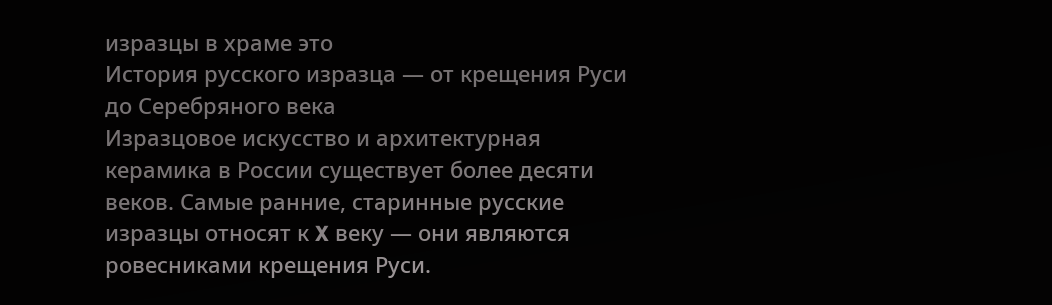изразцы в храме это
История русского изразца — от крещения Руси до Серебряного века
Изразцовое искусство и архитектурная керамика в России существует более десяти веков. Самые ранние, старинные русские изразцы относят к X веку — они являются ровесниками крещения Руси.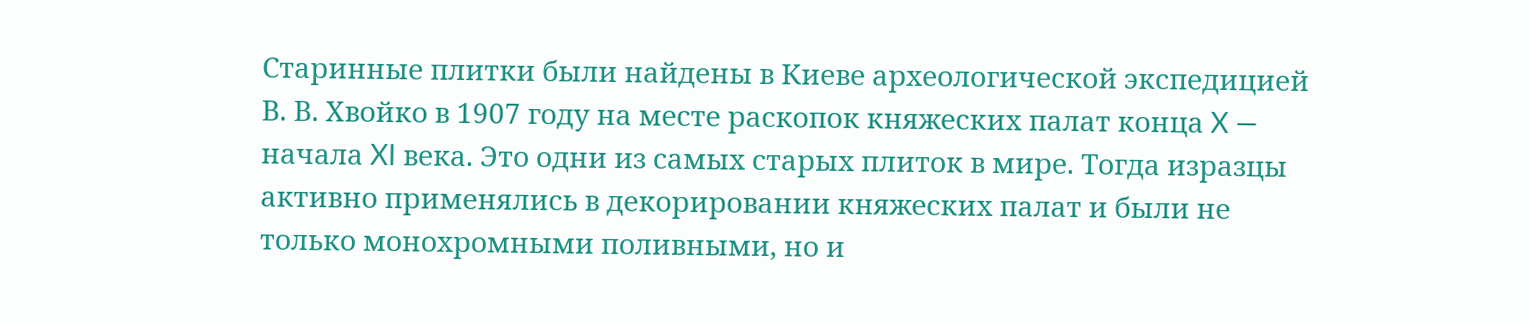Старинные плитки были найдены в Киеве археологической экспедицией В. В. Хвойко в 1907 году на месте раскопок княжеских палат конца X — начала XI века. Это одни из самых старых плиток в мире. Тогда изразцы активно применялись в декорировании княжеских палат и были не только монохромными поливными, но и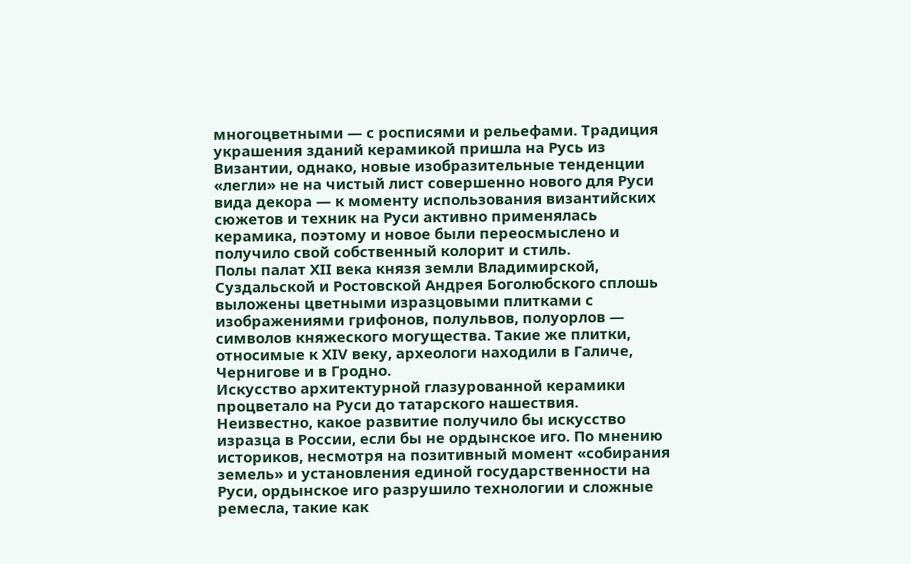многоцветными — с росписями и рельефами. Традиция украшения зданий керамикой пришла на Русь из Византии, однако, новые изобразительные тенденции «легли» не на чистый лист совершенно нового для Руси вида декора — к моменту использования византийских сюжетов и техник на Руси активно применялась керамика, поэтому и новое были переосмыслено и получило свой собственный колорит и стиль.
Полы палат XII века князя земли Владимирской, Суздальской и Ростовской Андрея Боголюбского сплошь выложены цветными изразцовыми плитками с изображениями грифонов, полульвов, полуорлов — символов княжеского могущества. Такие же плитки, относимые к XIV веку, археологи находили в Галиче, Чернигове и в Гродно.
Искусство архитектурной глазурованной керамики процветало на Руси до татарского нашествия. Неизвестно, какое развитие получило бы искусство изразца в России, если бы не ордынское иго. По мнению историков, несмотря на позитивный момент «собирания земель» и установления единой государственности на Руси, ордынское иго разрушило технологии и сложные ремесла, такие как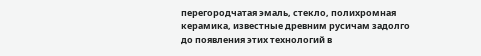перегородчатая эмаль, стекло, полихромная керамика, известные древним русичам задолго до появления этих технологий в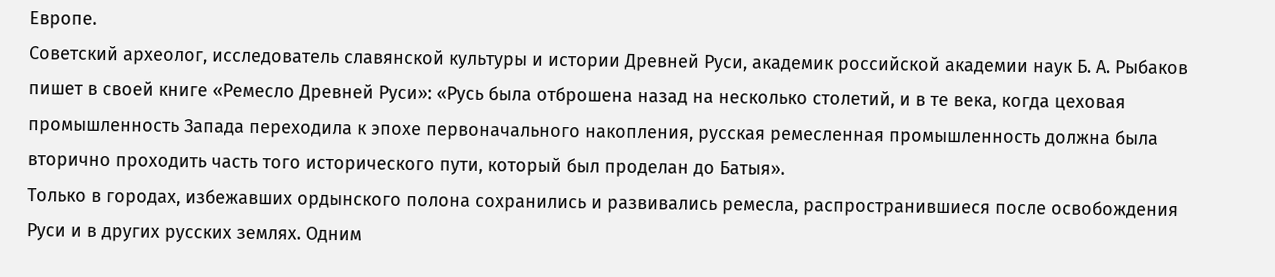Европе.
Советский археолог, исследователь славянской культуры и истории Древней Руси, академик российской академии наук Б. А. Рыбаков пишет в своей книге «Ремесло Древней Руси»: «Русь была отброшена назад на несколько столетий, и в те века, когда цеховая промышленность Запада переходила к эпохе первоначального накопления, русская ремесленная промышленность должна была вторично проходить часть того исторического пути, который был проделан до Батыя».
Только в городах, избежавших ордынского полона сохранились и развивались ремесла, распространившиеся после освобождения Руси и в других русских землях. Одним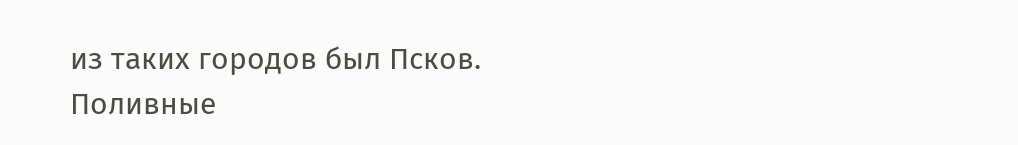из таких городов был Псков.
Поливные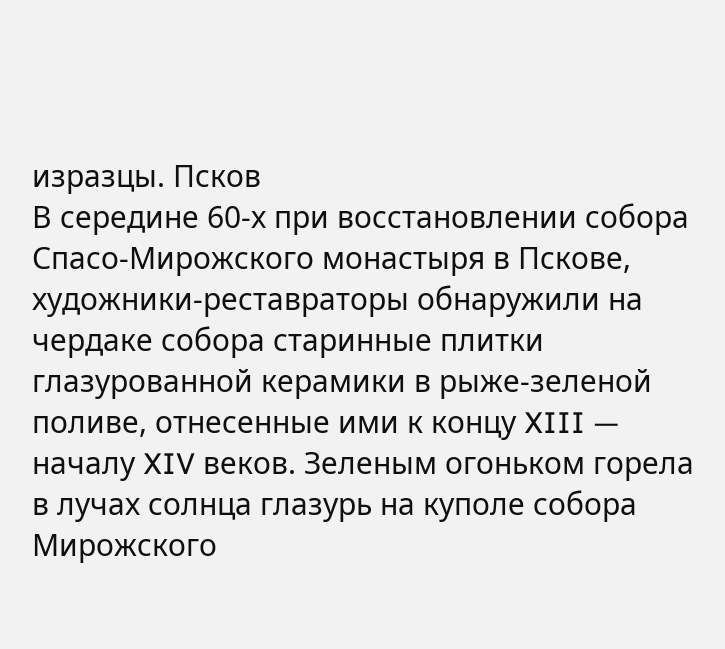изразцы. Псков
В середине 60-х при восстановлении собора Спасо-Мирожского монастыря в Пскове, художники-реставраторы обнаружили на чердаке собора старинные плитки глазурованной керамики в рыже-зеленой поливе, отнесенные ими к концу XIII — началу XIV веков. Зеленым огоньком горела в лучах солнца глазурь на куполе собора Мирожского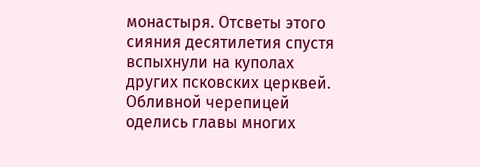монастыря. Отсветы этого сияния десятилетия спустя вспыхнули на куполах других псковских церквей. Обливной черепицей оделись главы многих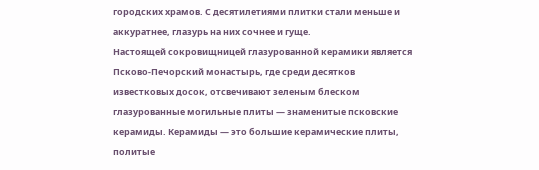городских храмов. С десятилетиями плитки стали меньше и аккуратнее, глазурь на них сочнее и гуще.
Настоящей сокровищницей глазурованной керамики является Псково-Печорский монастырь, где среди десятков известковых досок, отсвечивают зеленым блеском глазурованные могильные плиты — знаменитые псковские керамиды. Керамиды — это большие керамические плиты, политые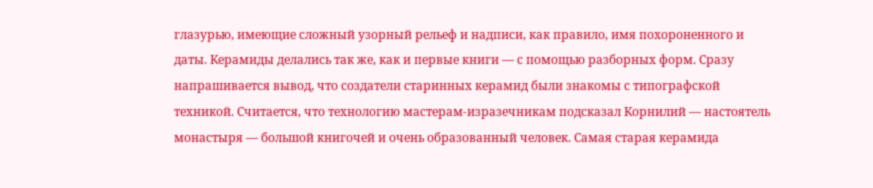глазурью, имеющие сложный узорный рельеф и надписи, как правило, имя похороненного и даты. Керамиды делались так же, как и первые книги — с помощью разборных форм. Сразу напрашивается вывод, что создатели старинных керамид были знакомы с типографской техникой. Считается, что технологию мастерам-изразечникам подсказал Корнилий — настоятель монастыря — большой книгочей и очень образованный человек. Самая старая керамида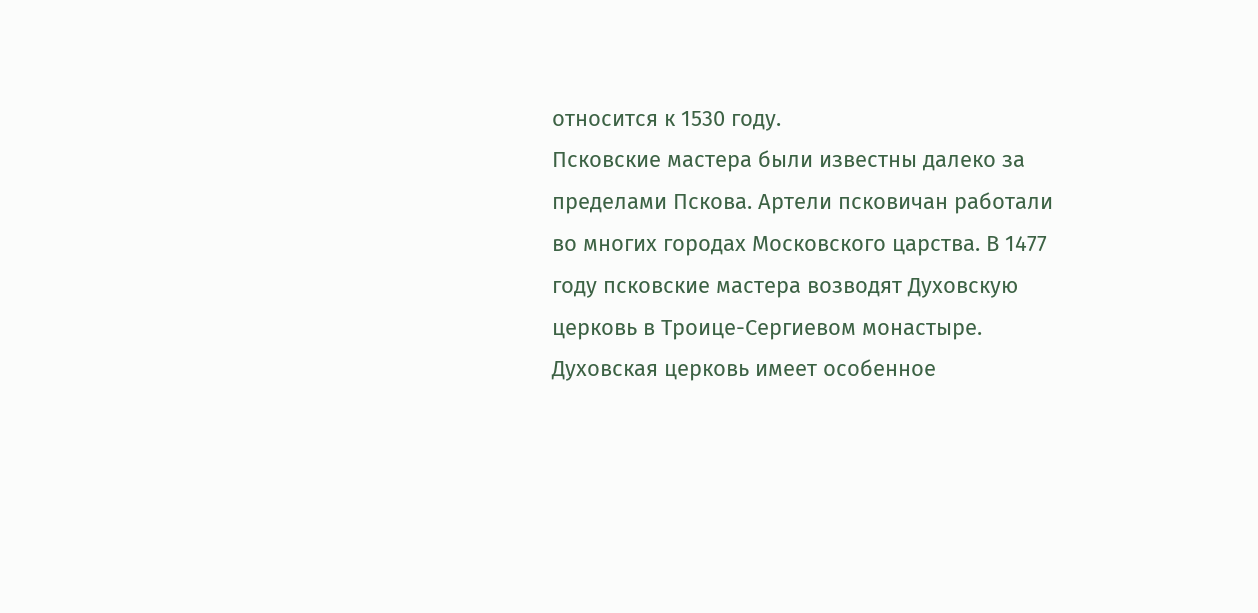относится к 1530 году.
Псковские мастера были известны далеко за пределами Пскова. Артели псковичан работали во многих городах Московского царства. В 1477 году псковские мастера возводят Духовскую церковь в Троице-Сергиевом монастыре. Духовская церковь имеет особенное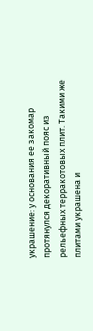украшение: у основания ее закомар протянулся декоративный пояс из рельефных терракотовых плит. Такими же плитами украшена и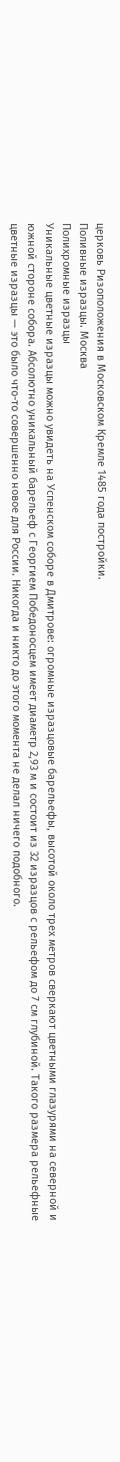церковь Ризоположения в Московском Кремле 1485 года постройки.
Поливные изразцы. Москва
Полихромные изразцы
Уникальные цветные изразцы можно увидеть на Успенском соборе в Дмитрове: огромные изразцовые барельефы, высотой около трех метров сверкают цветными глазурями на северной и южной стороне собора. Абсолютно уникальный барельеф с Георгием Победоносцем имеет диаметр 2,93 м и состоит из 32 изразцов с рельефом до 7 см глубиной. Такого размера рельефные цветные изразцы — это было что-то совершенно новое для России. Никогда и никто до этого момента не делал ничего подобного.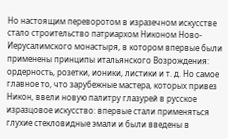Но настоящим переворотом в изразечном искусстве стало строительство патриархом Никоном Ново-Иерусалимского монастыря, в котором впервые были применены принципы итальянского Возрождения: ордерность, розетки, ионики, листики и т. д. Но самое главное то, что зарубежные мастера, которых привез Никон, ввели новую палитру глазурей в русское изразцовое искусство: впервые стали применяться глухие стекловидные эмали и были введены в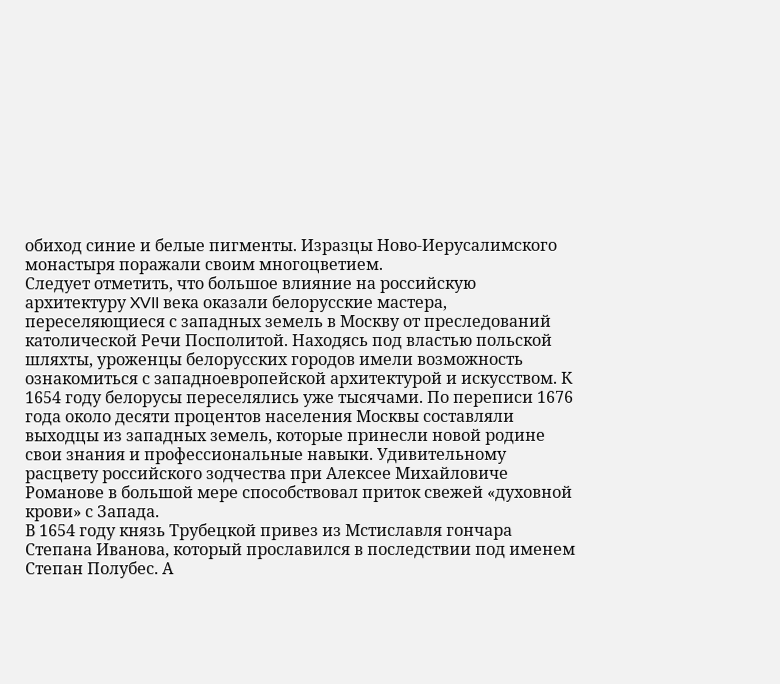обиход синие и белые пигменты. Изразцы Ново-Иерусалимского монастыря поражали своим многоцветием.
Следует отметить, что большое влияние на российскую архитектуру XVII века оказали белорусские мастера, переселяющиеся с западных земель в Москву от преследований католической Речи Посполитой. Находясь под властью польской шляхты, уроженцы белорусских городов имели возможность ознакомиться с западноевропейской архитектурой и искусством. К 1654 году белорусы переселялись уже тысячами. По переписи 1676 года около десяти процентов населения Москвы составляли выходцы из западных земель, которые принесли новой родине свои знания и профессиональные навыки. Удивительному расцвету российского зодчества при Алексее Михайловиче Романове в большой мере способствовал приток свежей «духовной крови» с Запада.
В 1654 году князь Трубецкой привез из Мстиславля гончара Степана Иванова, который прославился в последствии под именем Степан Полубес. А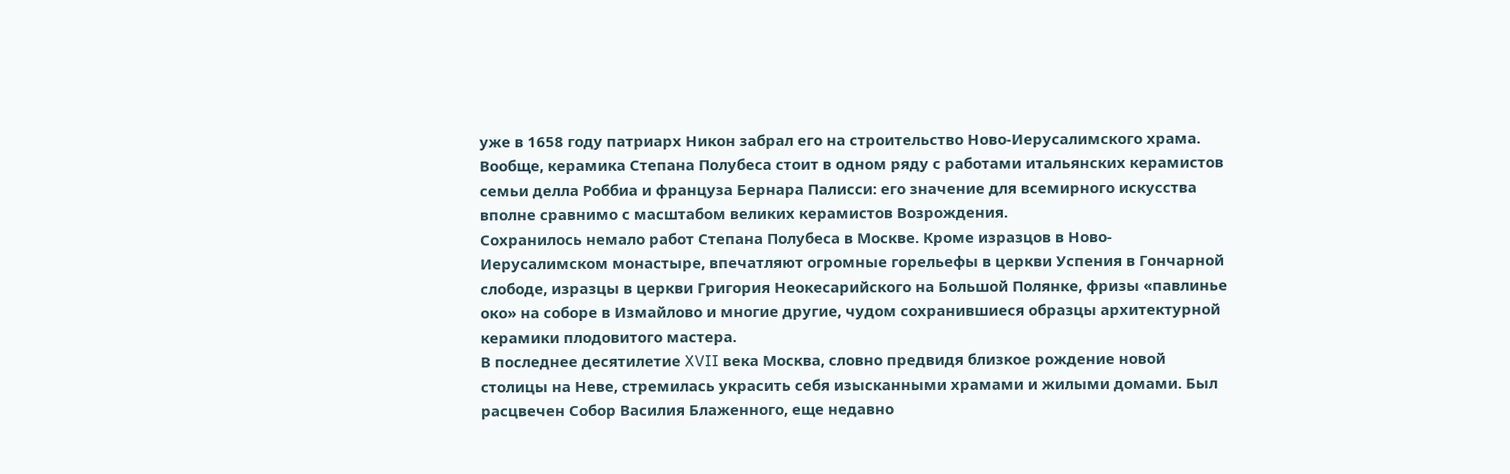уже в 1658 году патриарх Никон забрал его на строительство Ново-Иерусалимского храма.
Вообще, керамика Степана Полубеса стоит в одном ряду с работами итальянских керамистов семьи делла Роббиа и француза Бернара Палисси: его значение для всемирного искусства вполне сравнимо с масштабом великих керамистов Возрождения.
Сохранилось немало работ Степана Полубеса в Москве. Кроме изразцов в Ново-Иерусалимском монастыре, впечатляют огромные горельефы в церкви Успения в Гончарной слободе, изразцы в церкви Григория Неокесарийского на Большой Полянке, фризы «павлинье око» на соборе в Измайлово и многие другие, чудом сохранившиеся образцы архитектурной керамики плодовитого мастера.
В последнее десятилетие XVII века Москва, словно предвидя близкое рождение новой столицы на Неве, стремилась украсить себя изысканными храмами и жилыми домами. Был расцвечен Собор Василия Блаженного, еще недавно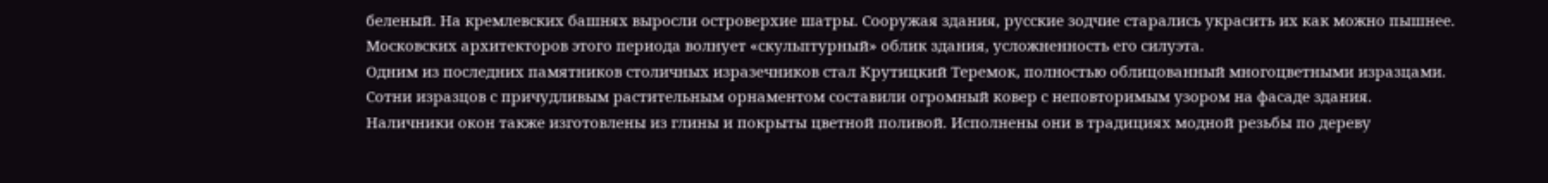беленый. На кремлевских башнях выросли островерхие шатры. Сооружая здания, русские зодчие старались украсить их как можно пышнее. Московских архитекторов этого периода волнует «скульптурный» облик здания, усложненность его силуэта.
Одним из последних памятников столичных изразечников стал Крутицкий Теремок, полностью облицованный многоцветными изразцами. Сотни изразцов с причудливым растительным орнаментом составили огромный ковер с неповторимым узором на фасаде здания. Наличники окон также изготовлены из глины и покрыты цветной поливой. Исполнены они в традициях модной резьбы по дереву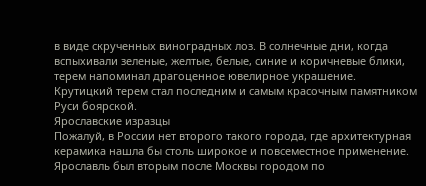в виде скрученных виноградных лоз. В солнечные дни, когда вспыхивали зеленые, желтые, белые, синие и коричневые блики, терем напоминал драгоценное ювелирное украшение.
Крутицкий терем стал последним и самым красочным памятником Руси боярской.
Ярославские изразцы
Пожалуй, в России нет второго такого города, где архитектурная керамика нашла бы столь широкое и повсеместное применение. Ярославль был вторым после Москвы городом по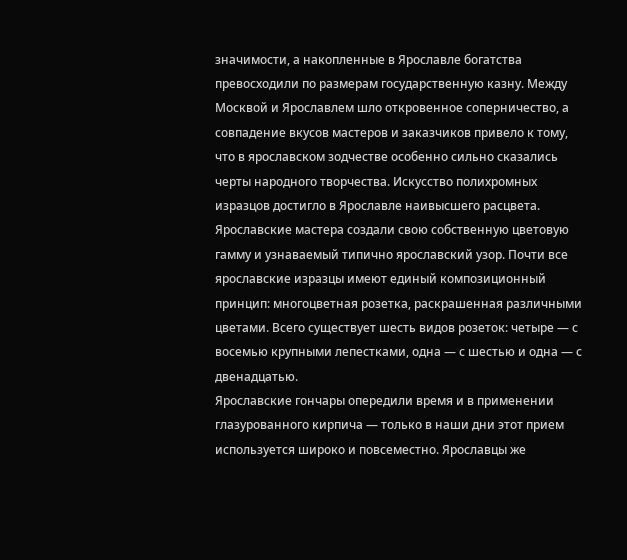значимости, а накопленные в Ярославле богатства превосходили по размерам государственную казну. Между Москвой и Ярославлем шло откровенное соперничество, а совпадение вкусов мастеров и заказчиков привело к тому, что в ярославском зодчестве особенно сильно сказались черты народного творчества. Искусство полихромных изразцов достигло в Ярославле наивысшего расцвета.
Ярославские мастера создали свою собственную цветовую гамму и узнаваемый типично ярославский узор. Почти все ярославские изразцы имеют единый композиционный принцип: многоцветная розетка, раскрашенная различными цветами. Всего существует шесть видов розеток: четыре — с восемью крупными лепестками, одна — с шестью и одна — с двенадцатью.
Ярославские гончары опередили время и в применении глазурованного кирпича — только в наши дни этот прием используется широко и повсеместно. Ярославцы же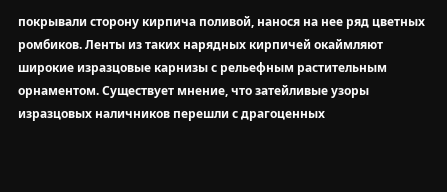покрывали сторону кирпича поливой, нанося на нее ряд цветных ромбиков. Ленты из таких нарядных кирпичей окаймляют широкие изразцовые карнизы с рельефным растительным орнаментом. Существует мнение, что затейливые узоры изразцовых наличников перешли с драгоценных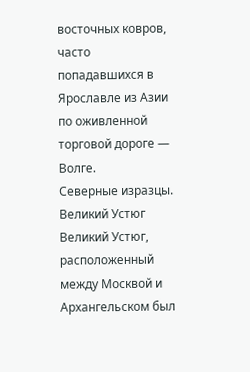восточных ковров, часто попадавшихся в Ярославле из Азии по оживленной торговой дороге — Волге.
Северные изразцы. Великий Устюг
Великий Устюг, расположенный между Москвой и Архангельском был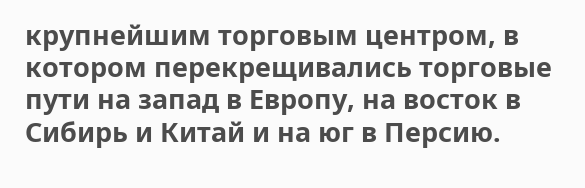крупнейшим торговым центром, в котором перекрещивались торговые пути на запад в Европу, на восток в Сибирь и Китай и на юг в Персию.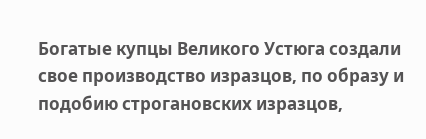Богатые купцы Великого Устюга создали свое производство изразцов, по образу и подобию строгановских изразцов,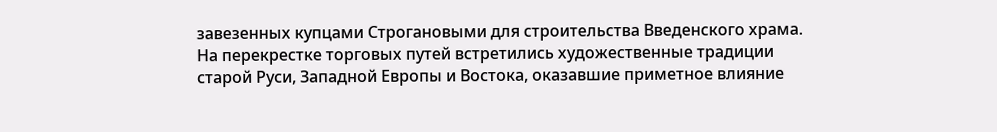завезенных купцами Строгановыми для строительства Введенского храма. На перекрестке торговых путей встретились художественные традиции старой Руси, Западной Европы и Востока, оказавшие приметное влияние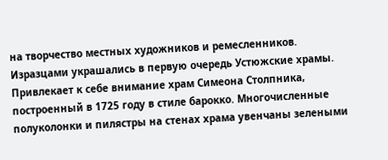на творчество местных художников и ремесленников.
Изразцами украшались в первую очередь Устюжские храмы. Привлекает к себе внимание храм Симеона Столпника, построенный в 1725 году в стиле барокко. Многочисленные полуколонки и пилястры на стенах храма увенчаны зелеными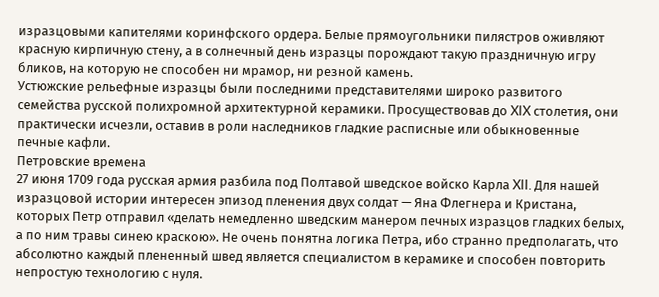изразцовыми капителями коринфского ордера. Белые прямоугольники пилястров оживляют красную кирпичную стену, а в солнечный день изразцы порождают такую праздничную игру бликов, на которую не способен ни мрамор, ни резной камень.
Устюжские рельефные изразцы были последними представителями широко развитого семейства русской полихромной архитектурной керамики. Просуществовав до XIX столетия, они практически исчезли, оставив в роли наследников гладкие расписные или обыкновенные печные кафли.
Петровские времена
27 июня 1709 года русская армия разбила под Полтавой шведское войско Карла XII. Для нашей изразцовой истории интересен эпизод пленения двух солдат — Яна Флегнера и Кристана, которых Петр отправил «делать немедленно шведским манером печных изразцов гладких белых, а по ним травы синею краскою». Не очень понятна логика Петра, ибо странно предполагать, что абсолютно каждый плененный швед является специалистом в керамике и способен повторить непростую технологию с нуля.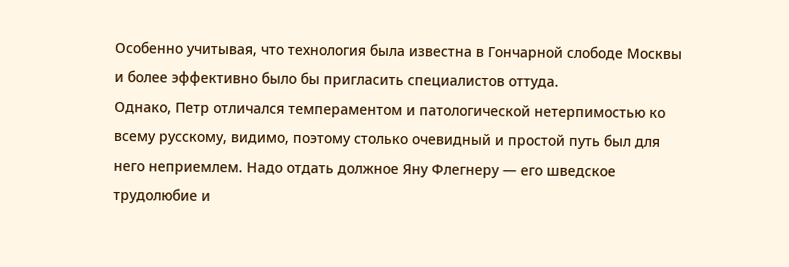Особенно учитывая, что технология была известна в Гончарной слободе Москвы и более эффективно было бы пригласить специалистов оттуда.
Однако, Петр отличался темпераментом и патологической нетерпимостью ко всему русскому, видимо, поэтому столько очевидный и простой путь был для него неприемлем. Надо отдать должное Яну Флегнеру — его шведское трудолюбие и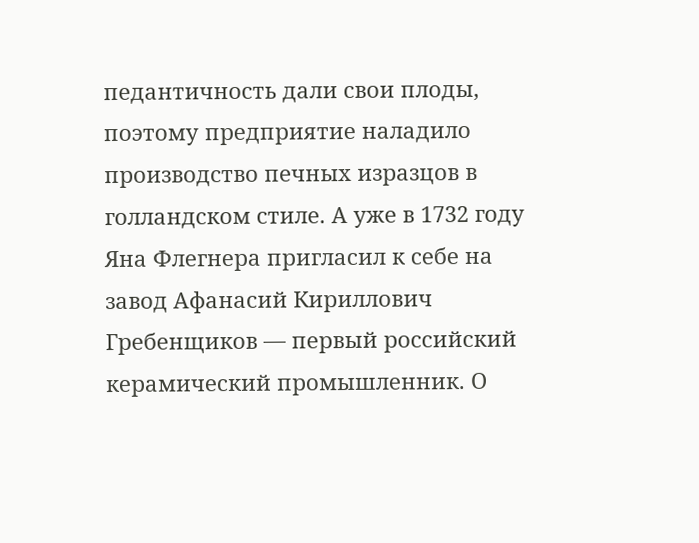педантичность дали свои плоды, поэтому предприятие наладило производство печных изразцов в голландском стиле. А уже в 1732 году Яна Флегнера пригласил к себе на завод Афанасий Кириллович Гребенщиков — первый российский керамический промышленник. О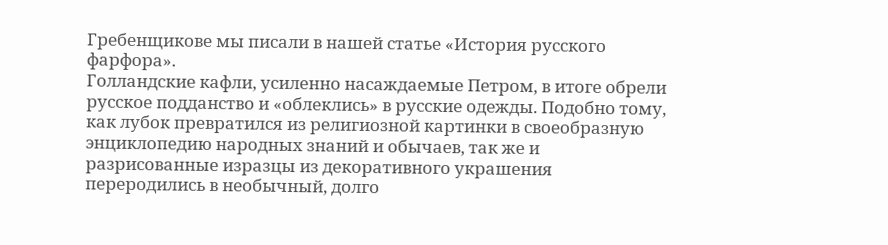Гребенщикове мы писали в нашей статье «История русского фарфора».
Голландские кафли, усиленно насаждаемые Петром, в итоге обрели русское подданство и «облеклись» в русские одежды. Подобно тому, как лубок превратился из религиозной картинки в своеобразную энциклопедию народных знаний и обычаев, так же и разрисованные изразцы из декоративного украшения переродились в необычный, долго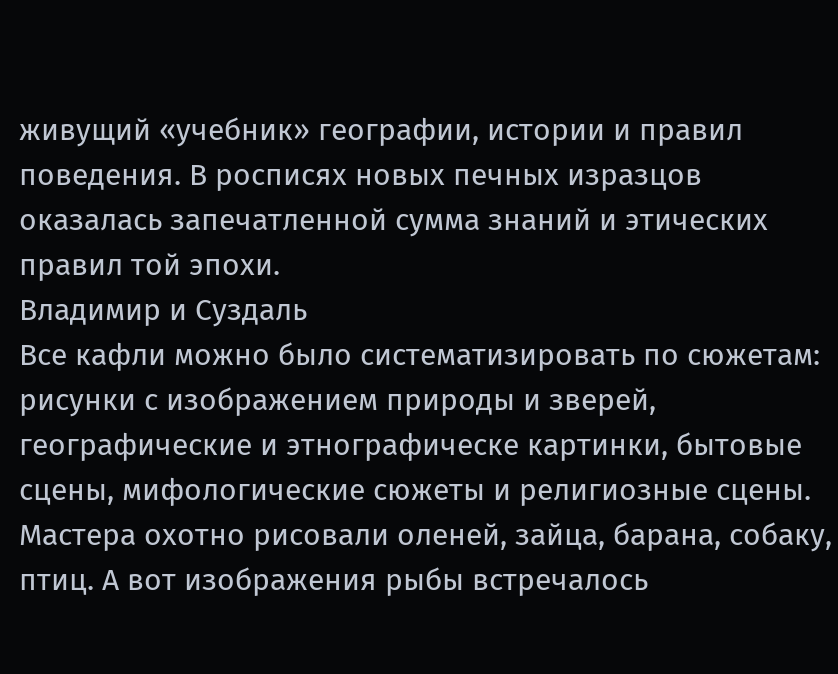живущий «учебник» географии, истории и правил поведения. В росписях новых печных изразцов оказалась запечатленной сумма знаний и этических правил той эпохи.
Владимир и Суздаль
Все кафли можно было систематизировать по сюжетам: рисунки с изображением природы и зверей, географические и этнографическе картинки, бытовые сцены, мифологические сюжеты и религиозные сцены. Мастера охотно рисовали оленей, зайца, барана, собаку, птиц. А вот изображения рыбы встречалось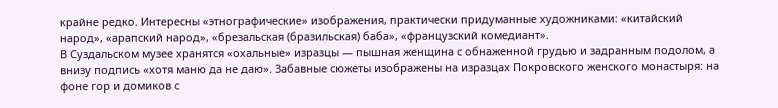крайне редко. Интересны «этнографические» изображения, практически придуманные художниками: «китайский народ», «арапский народ», «брезальская (бразильская) баба», «французский комедиант».
В Суздальском музее хранятся «охальные» изразцы — пышная женщина с обнаженной грудью и задранным подолом, а внизу подпись «хотя маню да не даю». Забавные сюжеты изображены на изразцах Покровского женского монастыря: на фоне гор и домиков с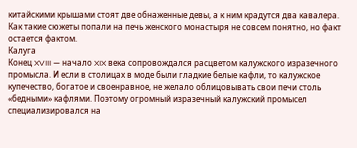китайскими крышами стоят две обнаженные девы, а к ним крадутся два кавалера. Как такие сюжеты попали на печь женского монастыря не совсем понятно, но факт остается фактом.
Калуга
Конец XVIII — начало XIX века сопровождался расцветом калужского изразечного промысла. И если в столицах в моде были гладкие белые кафли, то калужское купечество, богатое и своенравное, не желало облицовывать свои печи столь «бедными» кафлями. Поэтому огромный изразечный калужский промысел специализировался на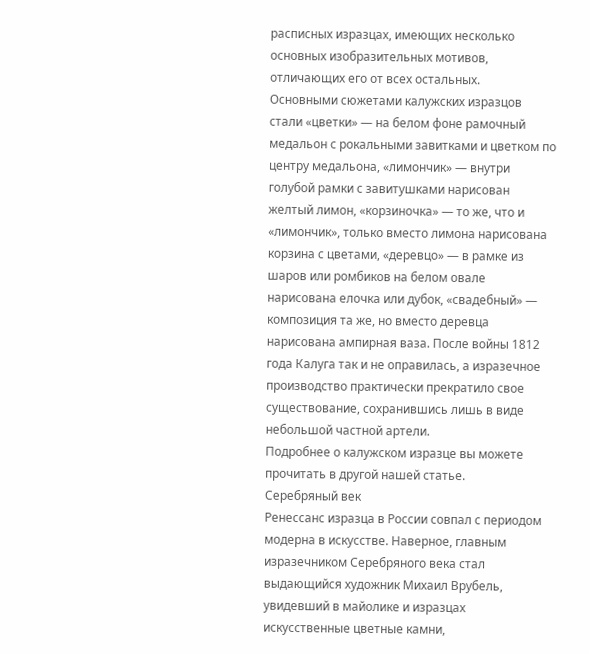расписных изразцах, имеющих несколько основных изобразительных мотивов, отличающих его от всех остальных.
Основными сюжетами калужских изразцов стали «цветки» — на белом фоне рамочный медальон с рокальными завитками и цветком по центру медальона, «лимончик» — внутри голубой рамки с завитушками нарисован желтый лимон, «корзиночка» — то же, что и «лимончик», только вместо лимона нарисована корзина с цветами, «деревцо» — в рамке из шаров или ромбиков на белом овале нарисована елочка или дубок, «свадебный» — композиция та же, но вместо деревца нарисована ампирная ваза. После войны 1812 года Калуга так и не оправилась, а изразечное производство практически прекратило свое существование, сохранившись лишь в виде небольшой частной артели.
Подробнее о калужском изразце вы можете прочитать в другой нашей статье.
Серебряный век
Ренессанс изразца в России совпал с периодом модерна в искусстве. Наверное, главным изразечником Серебряного века стал выдающийся художник Михаил Врубель, увидевший в майолике и изразцах искусственные цветные камни,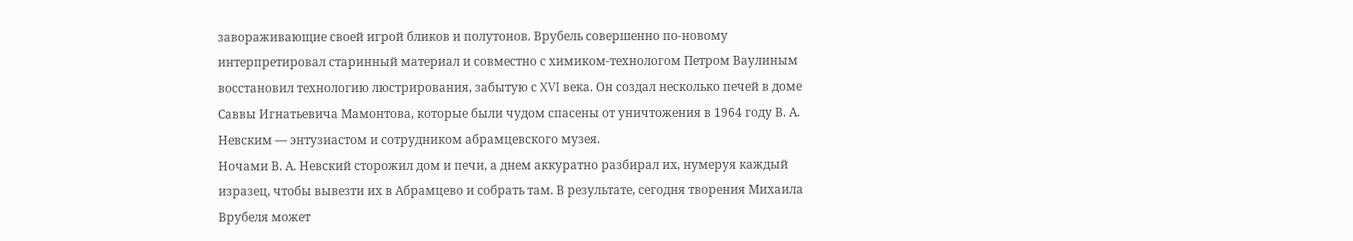завораживающие своей игрой бликов и полутонов. Врубель совершенно по-новому интерпретировал старинный материал и совместно с химиком-технологом Петром Ваулиным восстановил технологию люстрирования, забытую с XVI века. Он создал несколько печей в доме Саввы Игнатьевича Мамонтова, которые были чудом спасены от уничтожения в 1964 году В. А. Невским — энтузиастом и сотрудником абрамцевского музея.
Ночами В. А. Невский сторожил дом и печи, а днем аккуратно разбирал их, нумеруя каждый изразец, чтобы вывезти их в Абрамцево и собрать там. В результате, сегодня творения Михаила Врубеля может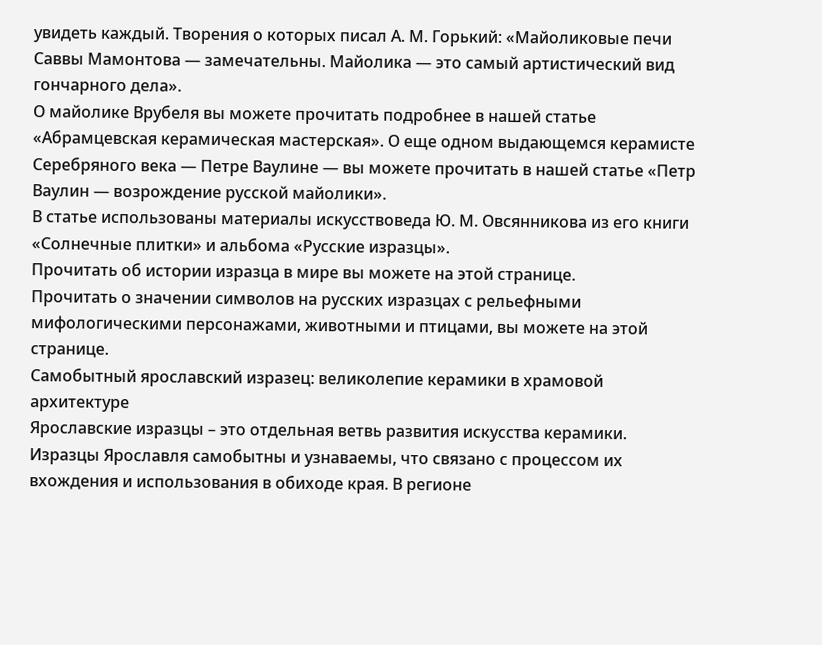увидеть каждый. Творения о которых писал А. М. Горький: «Майоликовые печи Саввы Мамонтова — замечательны. Майолика — это самый артистический вид гончарного дела».
О майолике Врубеля вы можете прочитать подробнее в нашей статье «Абрамцевская керамическая мастерская». О еще одном выдающемся керамисте Серебряного века — Петре Ваулине — вы можете прочитать в нашей статье «Петр Ваулин — возрождение русской майолики».
В статье использованы материалы искусствоведа Ю. М. Овсянникова из его книги «Солнечные плитки» и альбома «Русские изразцы».
Прочитать об истории изразца в мире вы можете на этой странице.
Прочитать о значении символов на русских изразцах с рельефными мифологическими персонажами, животными и птицами, вы можете на этой странице.
Самобытный ярославский изразец: великолепие керамики в храмовой архитектуре
Ярославские изразцы – это отдельная ветвь развития искусства керамики. Изразцы Ярославля самобытны и узнаваемы, что связано с процессом их вхождения и использования в обиходе края. В регионе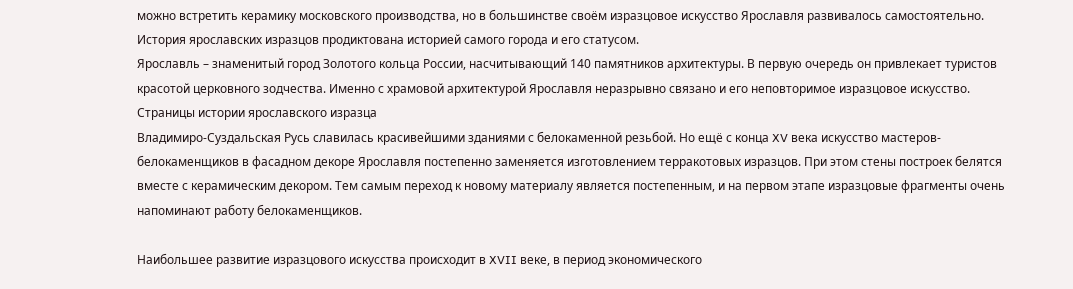можно встретить керамику московского производства, но в большинстве своём изразцовое искусство Ярославля развивалось самостоятельно. История ярославских изразцов продиктована историей самого города и его статусом.
Ярославль – знаменитый город Золотого кольца России, насчитывающий 140 памятников архитектуры. В первую очередь он привлекает туристов красотой церковного зодчества. Именно с храмовой архитектурой Ярославля неразрывно связано и его неповторимое изразцовое искусство.
Страницы истории ярославского изразца
Владимиро-Суздальская Русь славилась красивейшими зданиями с белокаменной резьбой. Но ещё с конца XV века искусство мастеров-белокаменщиков в фасадном декоре Ярославля постепенно заменяется изготовлением терракотовых изразцов. При этом стены построек белятся вместе с керамическим декором. Тем самым переход к новому материалу является постепенным, и на первом этапе изразцовые фрагменты очень напоминают работу белокаменщиков.

Наибольшее развитие изразцового искусства происходит в XVII веке, в период экономического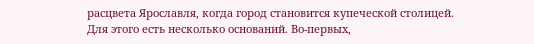расцвета Ярославля, когда город становится купеческой столицей. Для этого есть несколько оснований. Во-первых,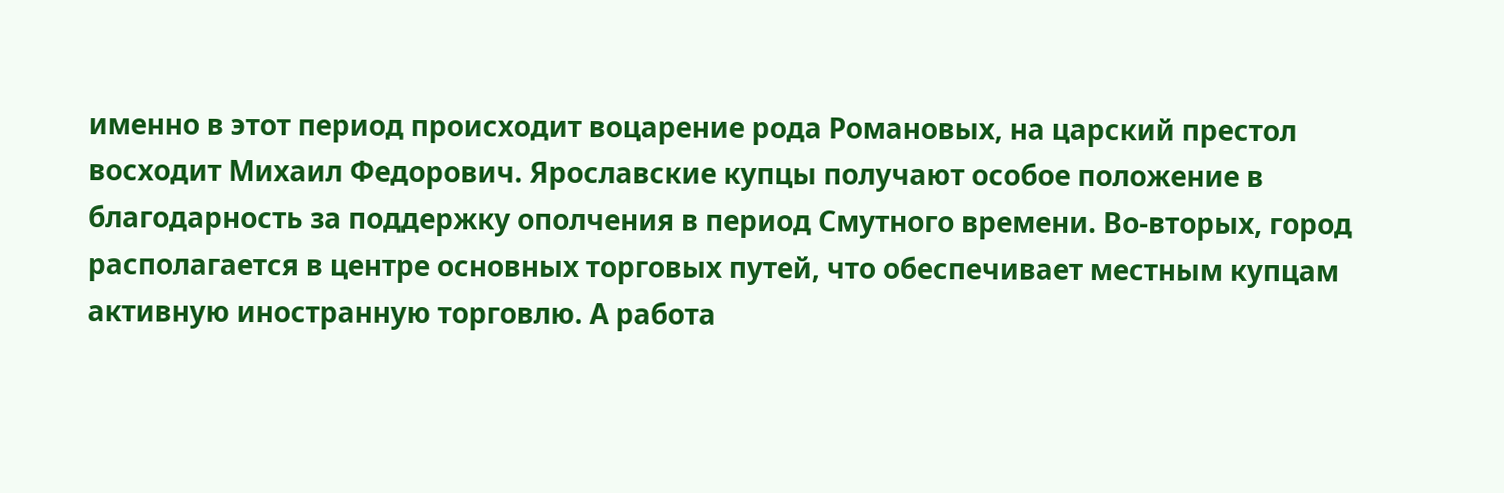именно в этот период происходит воцарение рода Романовых, на царский престол восходит Михаил Федорович. Ярославские купцы получают особое положение в благодарность за поддержку ополчения в период Смутного времени. Во-вторых, город располагается в центре основных торговых путей, что обеспечивает местным купцам активную иностранную торговлю. А работа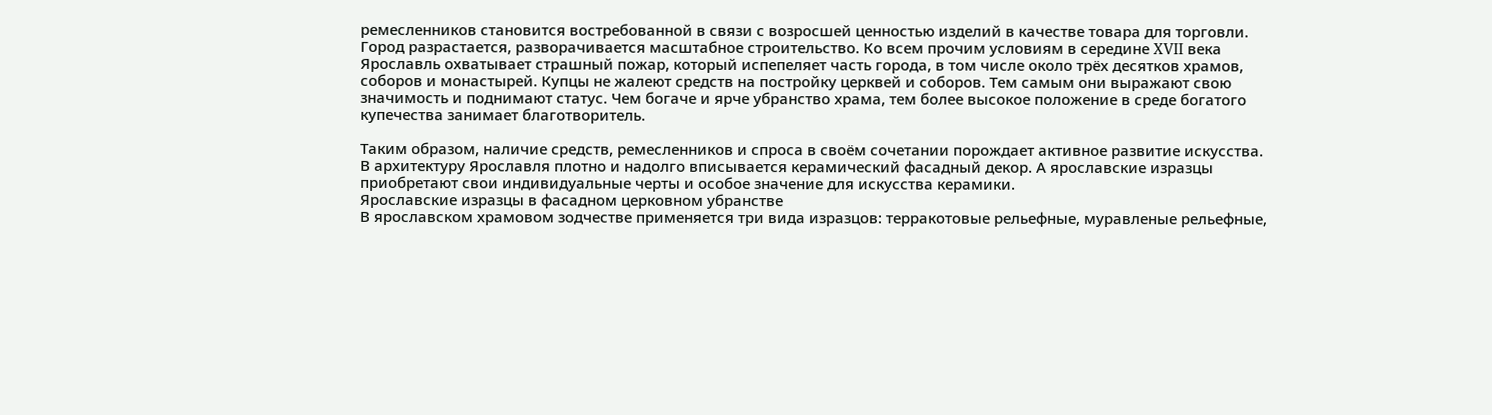ремесленников становится востребованной в связи с возросшей ценностью изделий в качестве товара для торговли.
Город разрастается, разворачивается масштабное строительство. Ко всем прочим условиям в середине XVII века Ярославль охватывает страшный пожар, который испепеляет часть города, в том числе около трёх десятков храмов, соборов и монастырей. Купцы не жалеют средств на постройку церквей и соборов. Тем самым они выражают свою значимость и поднимают статус. Чем богаче и ярче убранство храма, тем более высокое положение в среде богатого купечества занимает благотворитель.

Таким образом, наличие средств, ремесленников и спроса в своём сочетании порождает активное развитие искусства. В архитектуру Ярославля плотно и надолго вписывается керамический фасадный декор. А ярославские изразцы приобретают свои индивидуальные черты и особое значение для искусства керамики.
Ярославские изразцы в фасадном церковном убранстве
В ярославском храмовом зодчестве применяется три вида изразцов: терракотовые рельефные, муравленые рельефные,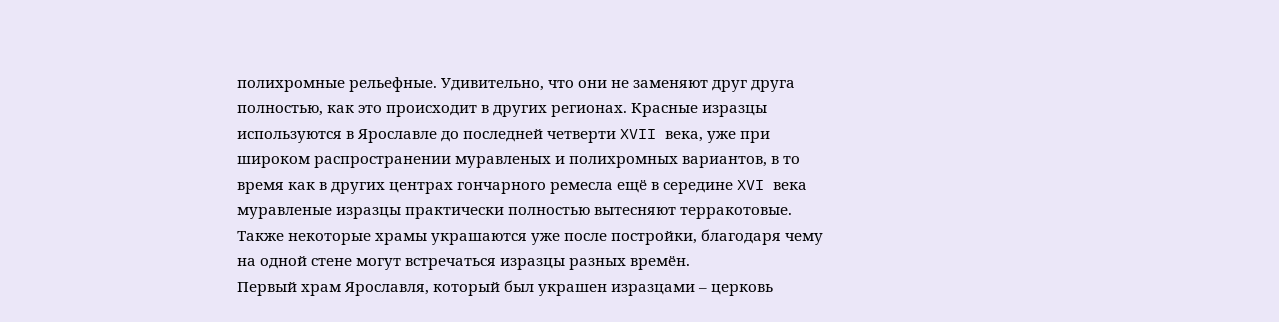полихромные рельефные. Удивительно, что они не заменяют друг друга полностью, как это происходит в других регионах. Красные изразцы используются в Ярославле до последней четверти XVII века, уже при широком распространении муравленых и полихромных вариантов, в то время как в других центрах гончарного ремесла ещё в середине XVI века муравленые изразцы практически полностью вытесняют терракотовые. Также некоторые храмы украшаются уже после постройки, благодаря чему на одной стене могут встречаться изразцы разных времён.
Первый храм Ярославля, который был украшен изразцами – церковь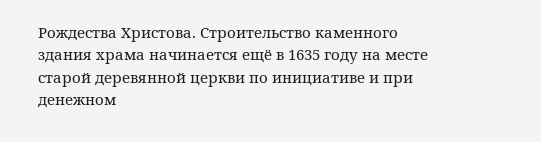Рождества Христова. Строительство каменного здания храма начинается ещё в 1635 году на месте старой деревянной церкви по инициативе и при денежном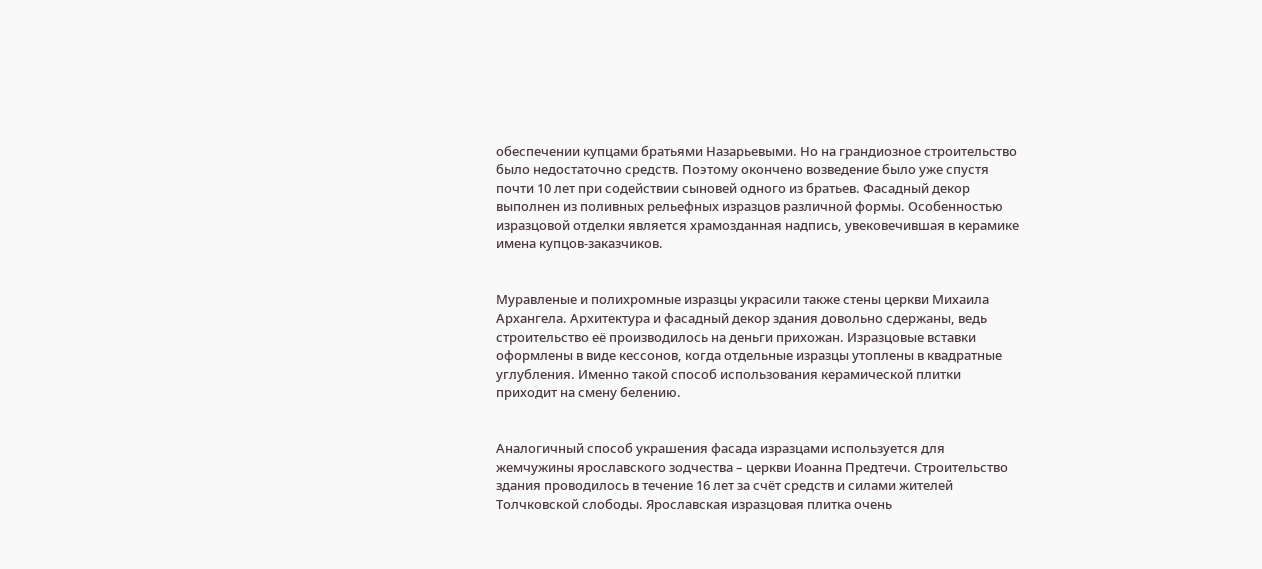обеспечении купцами братьями Назарьевыми. Но на грандиозное строительство было недостаточно средств. Поэтому окончено возведение было уже спустя почти 10 лет при содействии сыновей одного из братьев. Фасадный декор выполнен из поливных рельефных изразцов различной формы. Особенностью изразцовой отделки является храмозданная надпись, увековечившая в керамике имена купцов-заказчиков.


Муравленые и полихромные изразцы украсили также стены церкви Михаила Архангела. Архитектура и фасадный декор здания довольно сдержаны, ведь строительство её производилось на деньги прихожан. Изразцовые вставки оформлены в виде кессонов, когда отдельные изразцы утоплены в квадратные углубления. Именно такой способ использования керамической плитки приходит на смену белению.


Аналогичный способ украшения фасада изразцами используется для жемчужины ярославского зодчества – церкви Иоанна Предтечи. Строительство здания проводилось в течение 16 лет за счёт средств и силами жителей Толчковской слободы. Ярославская изразцовая плитка очень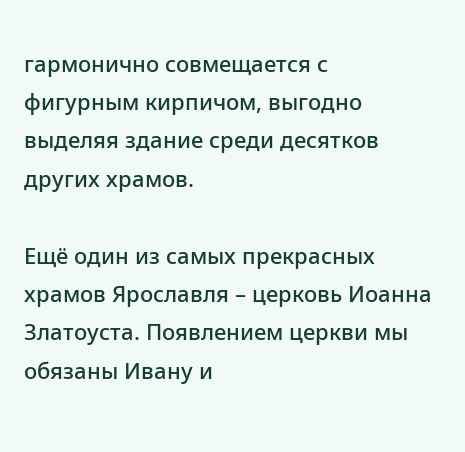гармонично совмещается с фигурным кирпичом, выгодно выделяя здание среди десятков других храмов.

Ещё один из самых прекрасных храмов Ярославля – церковь Иоанна Златоуста. Появлением церкви мы обязаны Ивану и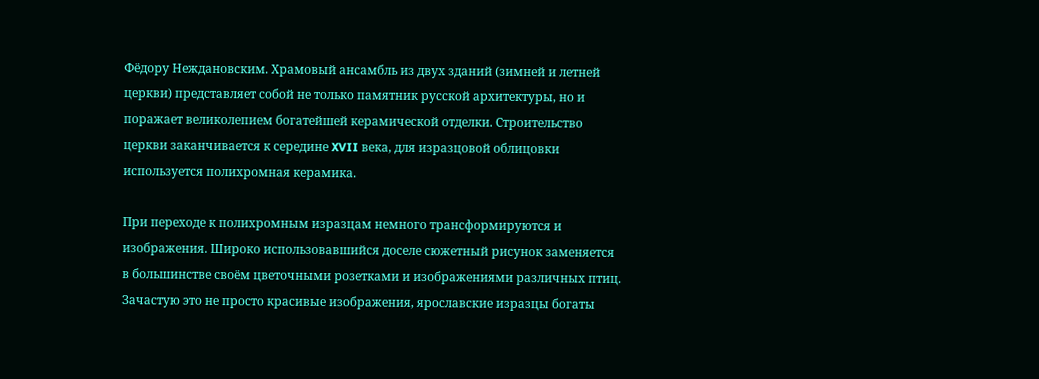Фёдору Неждановским. Храмовый ансамбль из двух зданий (зимней и летней церкви) представляет собой не только памятник русской архитектуры, но и поражает великолепием богатейшей керамической отделки. Строительство церкви заканчивается к середине XVII века, для изразцовой облицовки используется полихромная керамика.

При переходе к полихромным изразцам немного трансформируются и изображения. Широко использовавшийся доселе сюжетный рисунок заменяется в большинстве своём цветочными розетками и изображениями различных птиц. Зачастую это не просто красивые изображения, ярославские изразцы богаты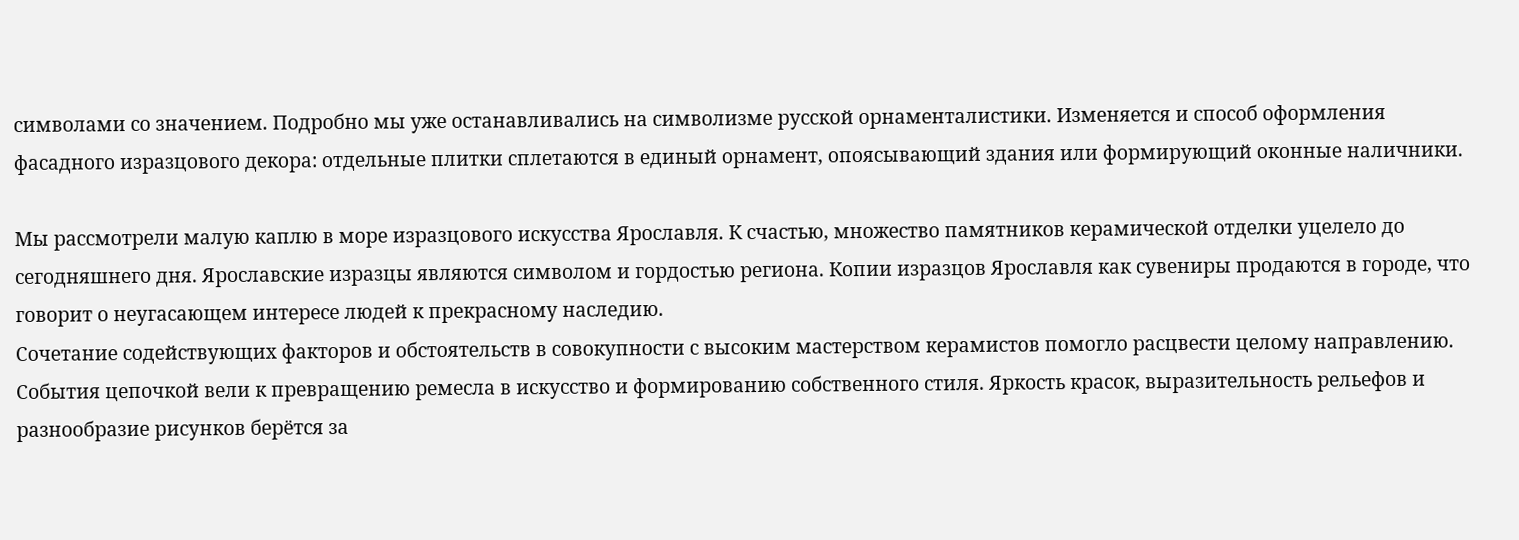символами со значением. Подробно мы уже останавливались на символизме русской орнаменталистики. Изменяется и способ оформления фасадного изразцового декора: отдельные плитки сплетаются в единый орнамент, опоясывающий здания или формирующий оконные наличники.

Мы рассмотрели малую каплю в море изразцового искусства Ярославля. К счастью, множество памятников керамической отделки уцелело до сегодняшнего дня. Ярославские изразцы являются символом и гордостью региона. Копии изразцов Ярославля как сувениры продаются в городе, что говорит о неугасающем интересе людей к прекрасному наследию.
Сочетание содействующих факторов и обстоятельств в совокупности с высоким мастерством керамистов помогло расцвести целому направлению. События цепочкой вели к превращению ремесла в искусство и формированию собственного стиля. Яркость красок, выразительность рельефов и разнообразие рисунков берётся за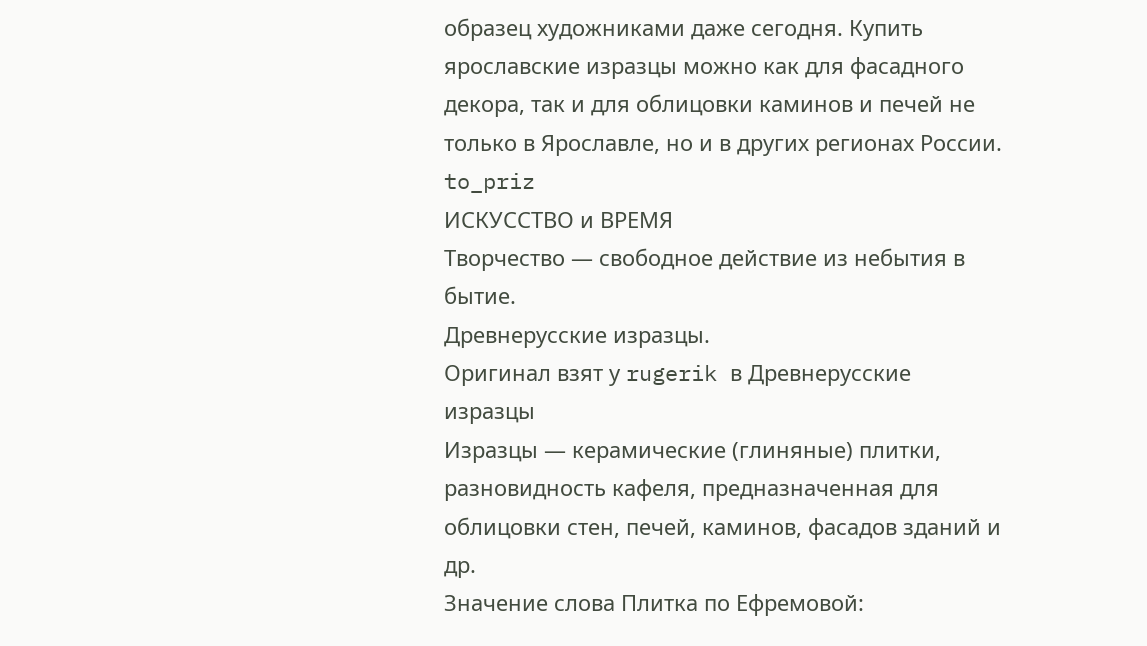образец художниками даже сегодня. Купить ярославские изразцы можно как для фасадного декора, так и для облицовки каминов и печей не только в Ярославле, но и в других регионах России.
to_priz
ИСКУССТВО и ВРЕМЯ
Творчество — свободное действие из небытия в бытие.
Древнерусские изразцы.
Оригинал взят у rugerik в Древнерусские изразцы
Изразцы — керамические (глиняные) плитки, разновидность кафеля, предназначенная для облицовки стен, печей, каминов, фасадов зданий и др.
Значение слова Плитка по Ефремовой: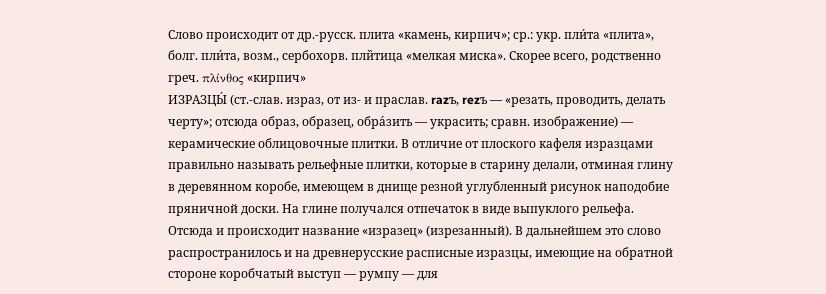Слово происходит от др.-русск. плита «камень, кирпич»; ср.: укр. пли́та «плита», болг. пли́та, возм., сербохорв. пли̏тица «мелкая миска». Скорее всего, родственно греч. πλίνθος «кирпич»
ИЗРАЗЦЫ́ (ст.-слав. израз, от из- и праслав. razъ, rezъ — «резать, проводить, делать черту»; отсюда образ, образец, обра́зить — украсить; сравн. изображение) — керамические облицовочные плитки. В отличие от плоского кафеля изразцами правильно называть рельефные плитки, которые в старину делали, отминая глину в деревянном коробе, имеющем в днище резной углубленный рисунок наподобие пряничной доски. На глине получался отпечаток в виде выпуклого рельефа. Отсюда и происходит название «изразец» (изрезанный). В дальнейшем это слово распространилось и на древнерусские расписные изразцы, имеющие на обратной стороне коробчатый выступ — румпу — для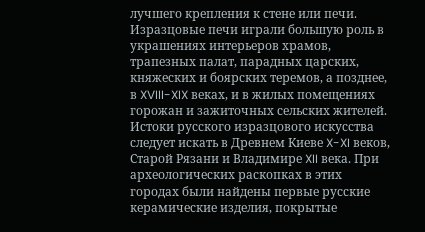лучшего крепления к стене или печи.
Изразцовые печи играли большую роль в украшениях интерьеров храмов, трапезных палат, парадных царских, княжеских и боярских теремов, а позднее, в XVIII-XIX веках, и в жилых помещениях горожан и зажиточных сельских жителей. Истоки русского изразцового искусства следует искать в Древнем Киеве X-XI веков, Старой Рязани и Владимире XII века. При археологических раскопках в этих городах были найдены первые русские керамические изделия, покрытые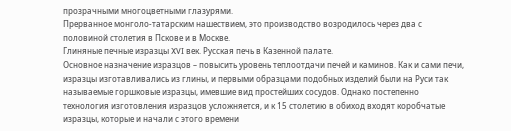прозрачными многоцветными глазурями.
Прерванное монголо-татарским нашествием, это производство возродилось через два с половиной столетия в Пскове и в Москве.
Глиняные печные изразцы XVI век. Русская печь в Казенной палате.
Основное назначение изразцов – повысить уровень теплоотдачи печей и каминов. Как и сами печи, изразцы изготавливались из глины, и первыми образцами подобных изделий были на Руси так называемые горшковые изразцы, имевшие вид простейших сосудов. Однако постепенно технология изготовления изразцов усложняется, и к 15 столетию в обиход входят коробчатые изразцы, которые и начали с этого времени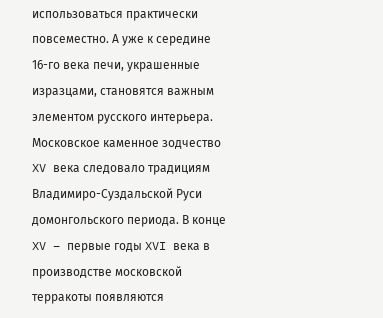использоваться практически повсеместно. А уже к середине 16-го века печи, украшенные изразцами, становятся важным элементом русского интерьера.
Московское каменное зодчество XV века следовало традициям Владимиро-Суздальской Руси домонгольского периода. В конце XV – первые годы XVI века в производстве московской терракоты появляются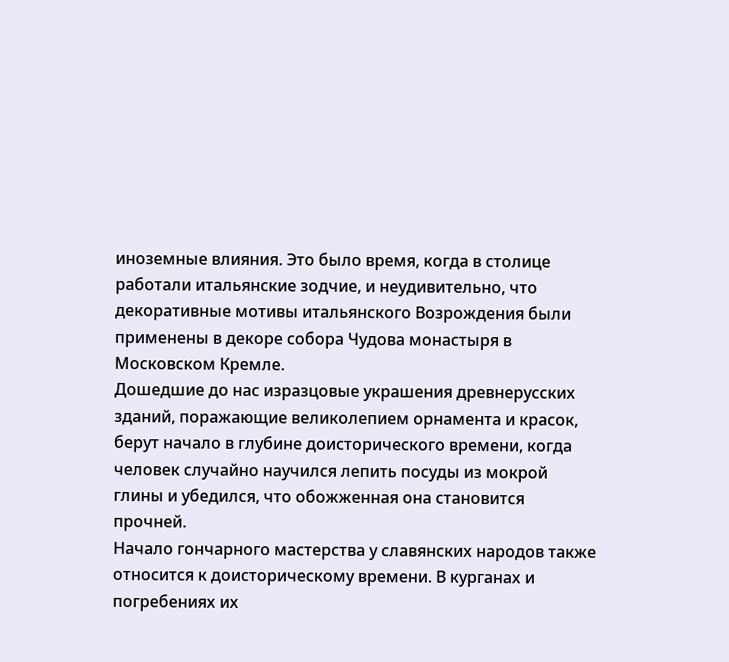иноземные влияния. Это было время, когда в столице работали итальянские зодчие, и неудивительно, что декоративные мотивы итальянского Возрождения были применены в декоре собора Чудова монастыря в Московском Кремле.
Дошедшие до нас изразцовые украшения древнерусских зданий, поражающие великолепием орнамента и красок, берут начало в глубине доисторического времени, когда человек случайно научился лепить посуды из мокрой глины и убедился, что обожженная она становится прочней.
Начало гончарного мастерства у славянских народов также относится к доисторическому времени. В курганах и погребениях их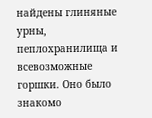найдены глиняные урны, пеплохранилища и всевозможные горшки. Оно было знакомо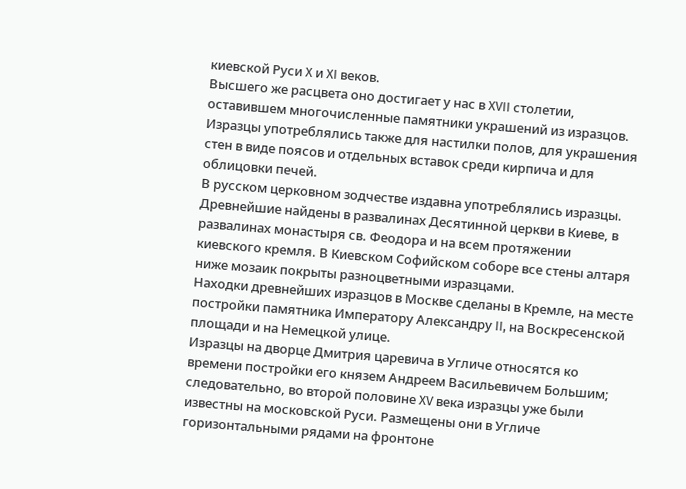киевской Руси X и XI веков.
Высшего же расцвета оно достигает у нас в XVII столетии, оставившем многочисленные памятники украшений из изразцов.
Изразцы употреблялись также для настилки полов, для украшения стен в виде поясов и отдельных вставок среди кирпича и для облицовки печей.
В русском церковном зодчестве издавна употреблялись изразцы. Древнейшие найдены в развалинах Десятинной церкви в Киеве, в развалинах монастыря св. Феодора и на всем протяжении киевского кремля. В Киевском Софийском соборе все стены алтаря ниже мозаик покрыты разноцветными изразцами.
Находки древнейших изразцов в Москве сделаны в Кремле, на месте постройки памятника Императору Александру II, на Воскресенской площади и на Немецкой улице.
Изразцы на дворце Дмитрия царевича в Угличе относятся ко времени постройки его князем Андреем Васильевичем Большим; следовательно, во второй половине XV века изразцы уже были известны на московской Руси. Размещены они в Угличе горизонтальными рядами на фронтоне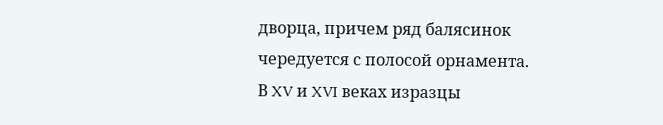дворца, причем ряд балясинок чередуется с полосой орнамента.
В XV и XVI веках изразцы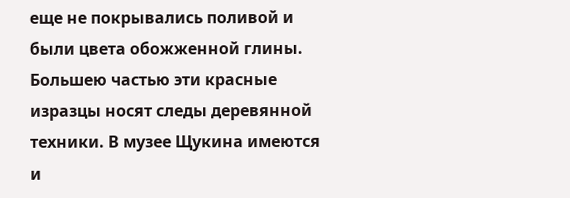еще не покрывались поливой и были цвета обожженной глины. Большею частью эти красные изразцы носят следы деревянной техники. В музее Щукина имеются и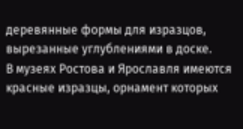деревянные формы для изразцов, вырезанные углублениями в доске.
В музеях Ростова и Ярославля имеются красные изразцы, орнамент которых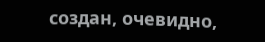создан, очевидно,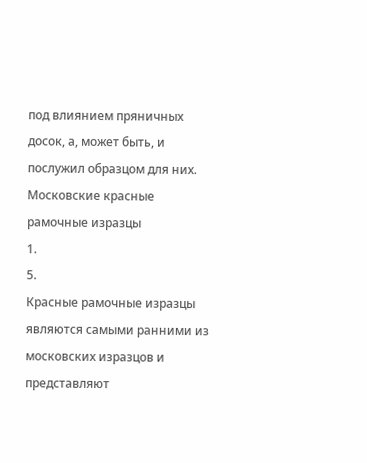под влиянием пряничных досок, а, может быть, и послужил образцом для них.
Московские красные рамочные изразцы
1.
5.
Красные рамочные изразцы являются самыми ранними из московских изразцов и представляют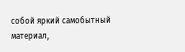собой яркий самобытный материал,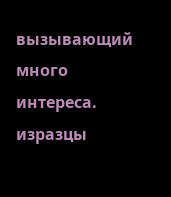вызывающий много интереса. изразцы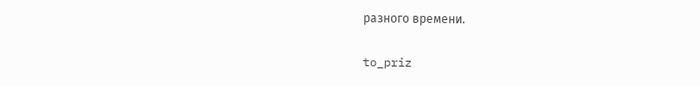разного времени.

to_priz